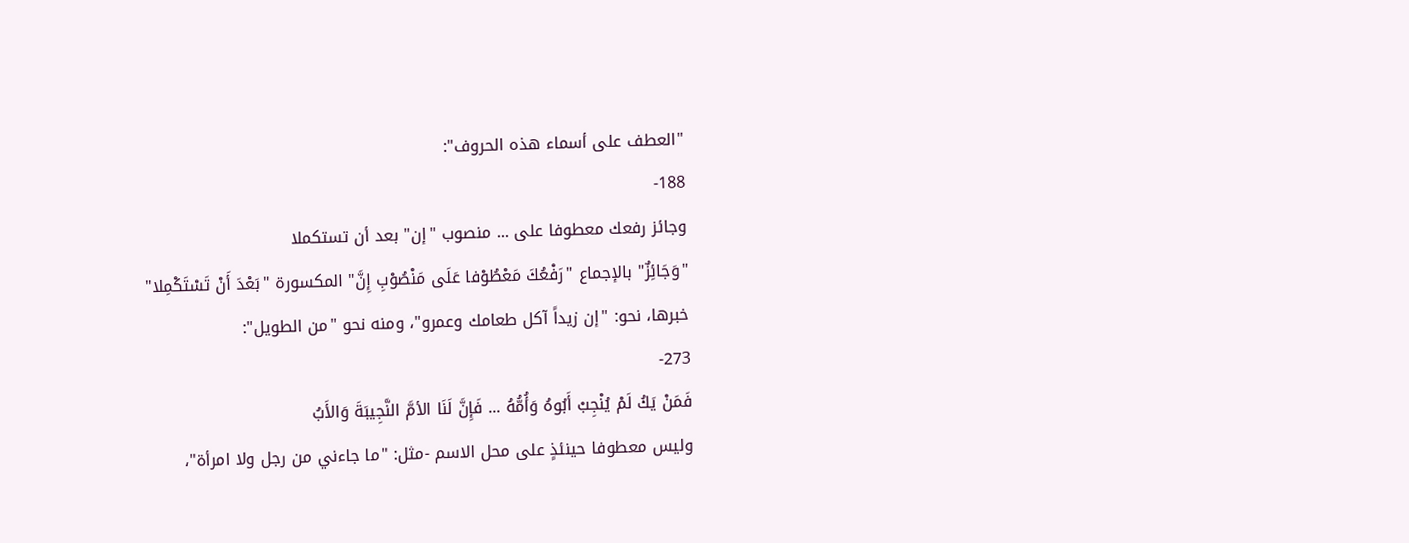"العطف على أسماء هذه الحروف":
188-
وجائز رفعك معطوفا على ... منصوب "إن" بعد أن تستكملا
"وَجَائِزٌ" بالإجماع "رَفْعُكَ مَعْطُوْفا عَلَى مَنْصُوْبِ إِنَّ" المكسورة "بَعْدَ أَنْ تَسْتَكْمِلا" خبرها، نحو: "إن زيداً آكل طعامك وعمرو"، ومنه نحو "من الطويل":
273-
فَمَنْ يَكُ لَمْ يُنْجِبْ أَبُوهُ وَأُمُّهُ ... فَإِنَّ لَنَا الأمَّ النَّجِيبَةَ وَالأَبُ
وليس معطوفا حينئذٍ على محل الاسم -مثل: "ما جاءني من رجل ولا امرأة"،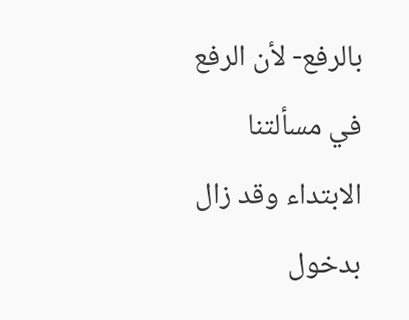بالرفع- لأن الرفع في مسألتنا الابتداء وقد زال بدخول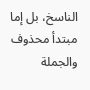الناسخ، بل إما مبتدأ محذوف والجملة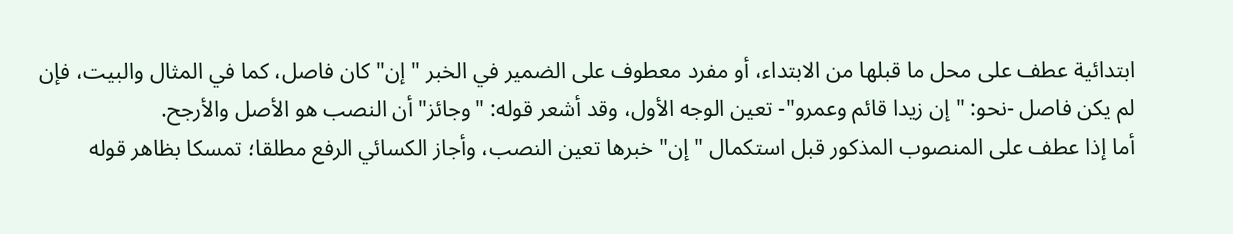ابتدائية عطف على محل ما قبلها من الابتداء، أو مفرد معطوف على الضمير في الخبر "إن" كان فاصل، كما في المثال والبيت، فإن لم يكن فاصل -نحو: "إن زيدا قائم وعمرو"- تعين الوجه الأول، وقد أشعر قوله: "وجائز" أن النصب هو الأصل والأرجح.
أما إذا عطف على المنصوب المذكور قبل استكمال "إن" خبرها تعين النصب، وأجاز الكسائي الرفع مطلقا؛ تمسكا بظاهر قوله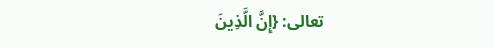تعالى: {إِنَّ الَّذِينَ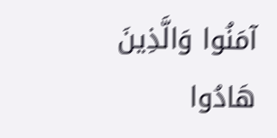آمَنُوا وَالَّذِينَ هَادُوا